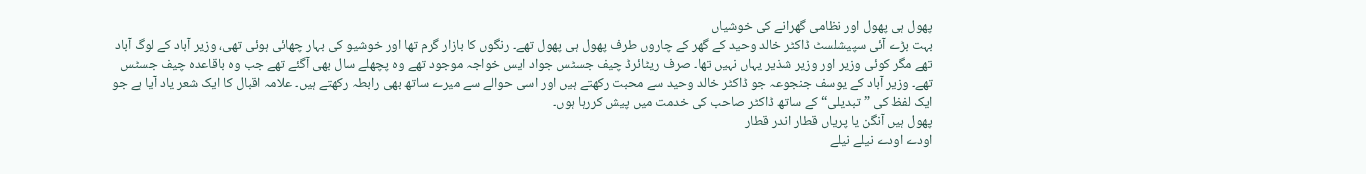پھول ہی پھول اور نظامی گھرانے کی خوشیاں
بہت بڑے آئی سپیشلسٹ ڈاکٹر خالد وحید کے گھر کے چاروں طرف پھول ہی پھول تھے۔ رنگوں کا بازار گرم تھا اور خوشیو کی بہار چھائی ہوئی تھی، وزیر آباد کے لوگ آباد تھے مگر کوئی وزیر اور وزیر شذیر یہاں نہیں تھا۔ صرف ریٹائرڈ چیف جسٹس جواد ایس خواجہ موجود تھے وہ پچھلے سال بھی آگئے تھے جب وہ باقاعدہ چیف جسٹس تھے۔ وزیر آباد کے یوسف جنجوعہ جو ڈاکٹر خالد وحید سے محبت رکھتے ہیں اور اسی حوالے سے میرے ساتھ بھی رابطہ رکھتے ہیں۔ علامہ اقبال کا ایک شعر یاد آیا ہے جو ایک لفظ کی ” تبدیلی“ کے ساتھ ڈاکٹر صاحب کی خدمت میں پیش کررہا ہوں۔
پھول ہیں آنگن یا پریاں قطار اندر قطار
اودے اودے نیلے نیلے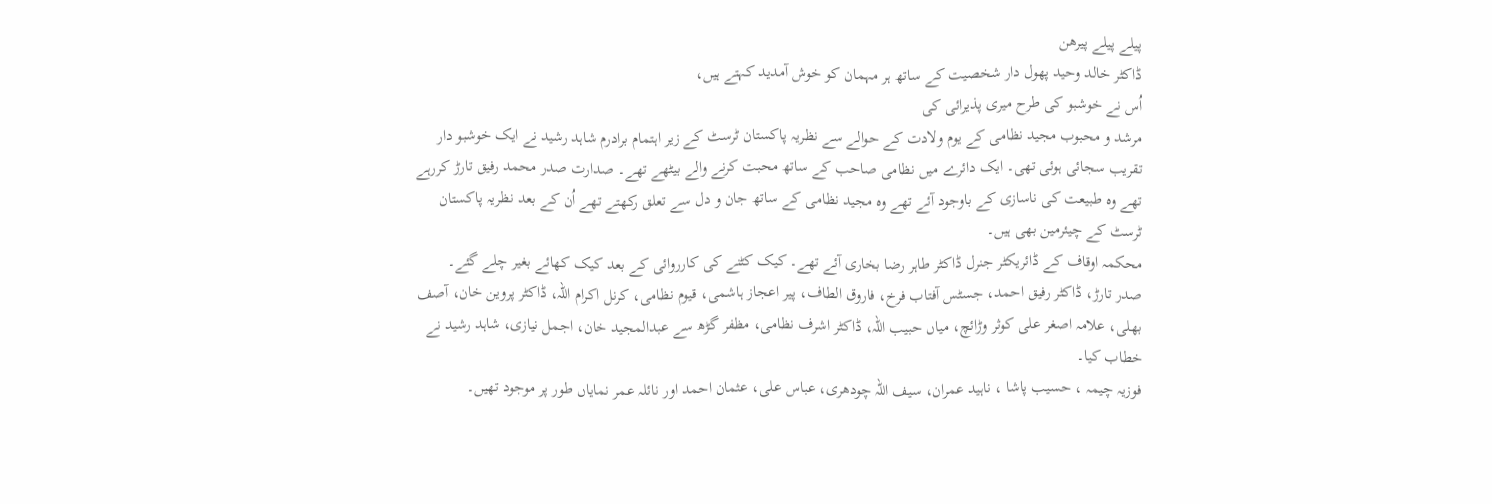پیلے پیلے پیرھن
ڈاکٹر خالد وحید پھول دار شخصیت کے ساتھ ہر مہمان کو خوش آمدید کہتے ہیں،
اُس نے خوشبو کی طرح میری پذیرائی کی
مرشد و محبوب مجید نظامی کے یوم ولادت کے حوالے سے نظریہ پاکستان ٹرسٹ کے زیر اہتمام برادرم شاہد رشید نے ایک خوشبو دار تقریب سجائی ہوئی تھی۔ ایک دائرے میں نظامی صاحب کے ساتھ محبت کرنے والے بیٹھے تھے۔ صدارت صدر محمد رفیق تارڑ کررہے تھے وہ طبیعت کی ناسازی کے باوجود آئے تھے وہ مجید نظامی کے ساتھ جان و دل سے تعلق رکھتے تھے اُن کے بعد نظریہ پاکستان ٹرسٹ کے چیئرمین بھی ہیں۔
محکمہ اوقاف کے ڈائریکٹر جنرل ڈاکٹر طاہر رضا بخاری آئے تھے۔ کیک کٹنے کی کارروائی کے بعد کیک کھائے بغیر چلے گئے۔
صدر تارڑ، ڈاکٹر رفیق احمد، جسٹس آفتاب فرخ، فاروق الطاف، پیر اعجاز ہاشمی، قیوم نظامی، کرنل اکرام اللہ، ڈاکٹر پروین خان، آصف بھلی، علامہ اصغر علی کوثر وڑائچ، میاں حبیب اللہ، ڈاکٹر اشرف نظامی، مظفر گڑھ سے عبدالمجید خان، اجمل نیازی، شاہد رشید نے خطاب کیا۔
فوزیہ چیمہ ، حسیب پاشا ، ناہید عمران، سیف اللہ چودھری، عباس علی، عثمان احمد اور نائلہ عمر نمایاں طور پر موجود تھیں۔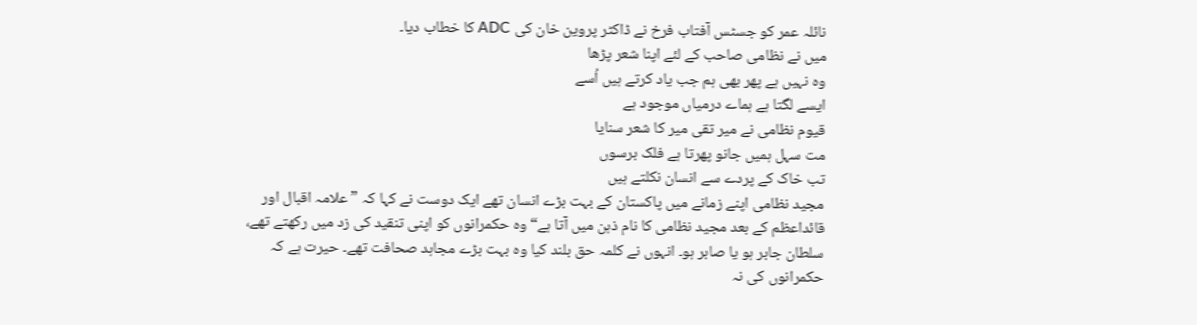نائلہ عمر کو جسٹس آفتاب فرخ نے ڈاکٹر پروین خان کی ADC کا خطاب دیا۔
میں نے نظامی صاحب کے لئے اپنا شعر پڑھا
وہ نہیں ہے پھر بھی ہم جب یاد کرتے ہیں اُسے
ایسے لگتا ہے ہماے درمیاں موجود ہے
قیوم نظامی نے میر تقی میر کا شعر سنایا
مت سہل ہمیں جانو پھرتا ہے فلک برسوں
تب خاک کے پردے سے انسان نکلتے ہیں
مجید نظامی اپنے زمانے میں پاکستان کے بہت بڑے انسان تھے ایک دوست نے کہا کہ ” علامہ اقبال اور قائداعظم کے بعد مجید نظامی کا نام ذہن میں آتا ہے“ وہ حکمرانوں کو اپنی تنقید کی زد میں رکھتے تھے، سلطان جابر ہو یا صابر ہو۔ انہوں نے کلمہ حق بلند کیا وہ بہت بڑے مجاہد صحافت تھے۔ حیرت ہے کہ حکمرانوں کی نہ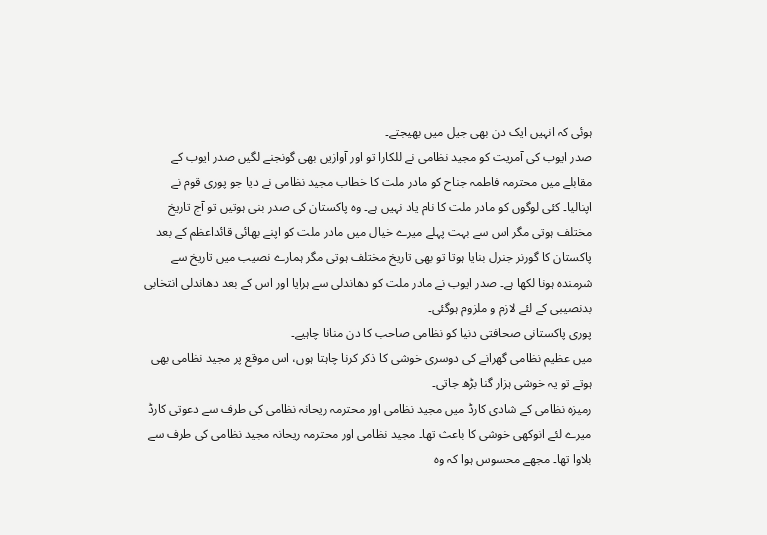ہوئی کہ انہیں ایک دن بھی جیل میں بھیجتے۔
صدر ایوب کی آمریت کو مجید نظامی نے للکارا تو اور آوازیں بھی گونجنے لگیں صدر ایوب کے مقابلے میں محترمہ فاطمہ جناح کو مادر ملت کا خطاب مجید نظامی نے دیا جو پوری قوم نے اپنالیا۔ کئی لوگوں کو مادر ملت کا نام یاد نہیں ہے۔ وہ پاکستان کی صدر بنی ہوتیں تو آج تاریخ مختلف ہوتی مگر اس سے بہت پہلے میرے خیال میں مادر ملت کو اپنے بھائی قائداعظم کے بعد پاکستان کا گورنر جنرل بنایا ہوتا تو بھی تاریخ مختلف ہوتی مگر ہمارے نصیب میں تاریخ سے شرمندہ ہونا لکھا ہے۔ صدر ایوب نے مادر ملت کو دھاندلی سے ہرایا اور اس کے بعد دھاندلی انتخابی بدنصیبی کے لئے لازم و ملزوم ہوگئی۔
پوری پاکستانی صحافتی دنیا کو نظامی صاحب کا دن منانا چاہیے۔
میں عظیم نظامی گھرانے کی دوسری خوشی کا ذکر کرنا چاہتا ہوں، اس موقع پر مجید نظامی بھی ہوتے تو یہ خوشی ہزار گنا بڑھ جاتی۔
رمیزہ نظامی کے شادی کارڈ میں مجید نظامی اور محترمہ ریحانہ نظامی کی طرف سے دعوتی کارڈ میرے لئے انوکھی خوشی کا باعث تھا۔ مجید نظامی اور محترمہ ریحانہ مجید نظامی کی طرف سے بلاوا تھا۔ مجھے محسوس ہوا کہ وہ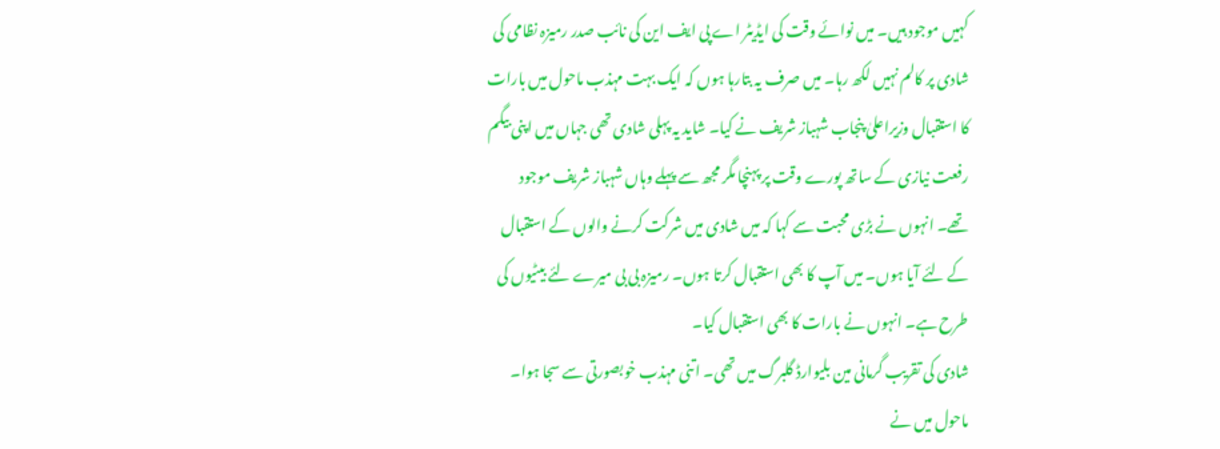کہیں موجود ہیں۔ میں نوائے وقت کی ایڈیٹر اے پی ایف این کی نائب صدر رمیزہ نظامی کی شادی پر کالم نہیں لکھ رہا۔ میں صرف یہ بتارہا ہوں کہ ایک بہت مہذب ماحول میں بارات کا استقبال وزیراعلیٰ پنجاب شہباز شریف نے کیا۔ شاید یہ پہلی شادی تھی جہاں میں اپنی بیگم رفعت نیازی کے ساتھ پورے وقت پر پہنچا مگر مجھ سے پہلے وہاں شہباز شریف موجود تھے۔ انہوں نے بڑی محبت سے کہا کہ میں شادی میں شرکت کرنے والوں کے استقبال کے لئے آیا ہوں۔ میں آپ کا بھی استقبال کرتا ہوں۔ رمیزہ بی بی میرے لئے بیٹیوں کی طرح ہے۔ انہوں نے بارات کا بھی استقبال کیا۔
شادی کی تقریب گرمانی مین بلیوارڈ گلبرگ میں تھی۔ اتنی مہذب خوبصورتی سے سجا ہوا۔ ماحول میں نے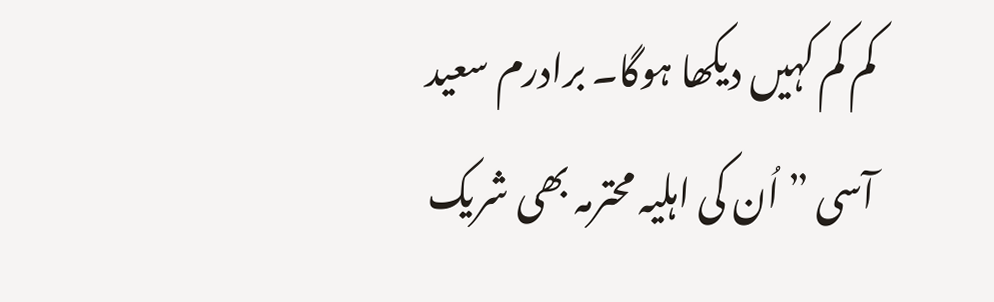کم کم کہیں دیکھا ہوگا۔ برادرم سعید آسی ” اُن کی اہلیہ محترمہ بھی شریک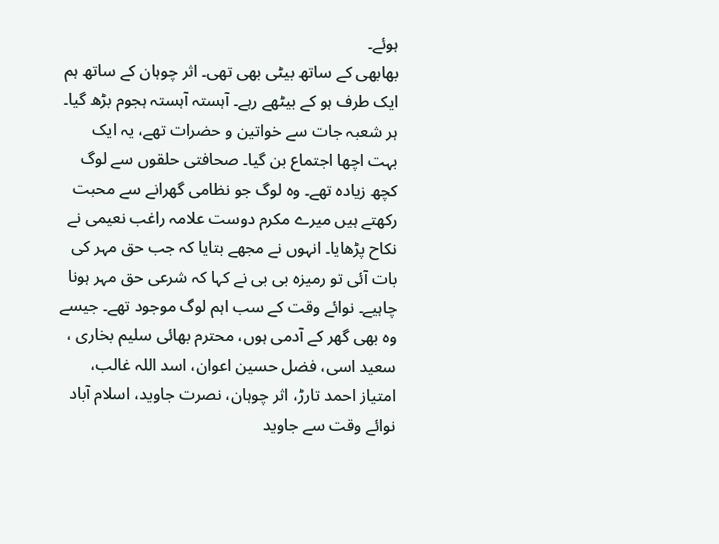ہوئے۔
بھابھی کے ساتھ بیٹی بھی تھی۔ اثر چوہان کے ساتھ ہم ایک طرف ہو کے بیٹھے رہے۔ آہستہ آہستہ ہجوم بڑھ گیا۔ ہر شعبہ جات سے خواتین و حضرات تھے، یہ ایک بہت اچھا اجتماع بن گیا۔ صحافتی حلقوں سے لوگ کچھ زیادہ تھے۔ وہ لوگ جو نظامی گھرانے سے محبت رکھتے ہیں میرے مکرم دوست علامہ راغب نعیمی نے نکاح پڑھایا۔ انہوں نے مجھے بتایا کہ جب حق مہر کی بات آئی تو رمیزہ بی بی نے کہا کہ شرعی حق مہر ہونا چاہیے۔ نوائے وقت کے سب اہم لوگ موجود تھے۔ جیسے وہ بھی گھر کے آدمی ہوں، محترم بھائی سلیم بخاری ، سعید اسی، فضل حسین اعوان، اسد اللہ غالب، امتیاز احمد تارڑ، اثر چوہان، نصرت جاوید، اسلام آباد نوائے وقت سے جاوید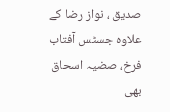صدیق ، نواز رضا کے علاوہ جسٹس آفتاب فرخ، صضیہ اسحاق بھی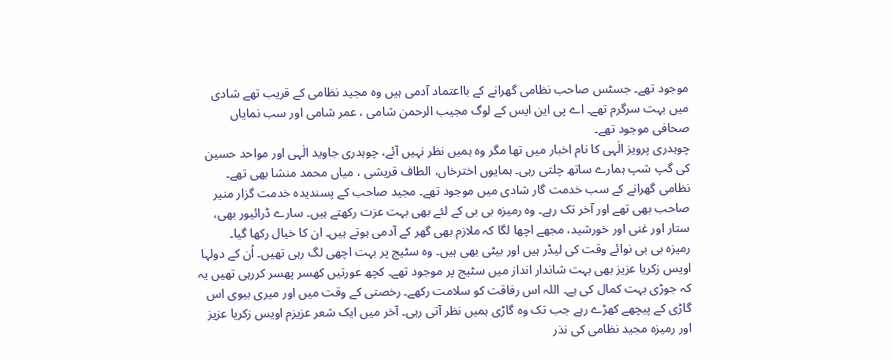موجود تھے۔ جسٹس صاحب نظامی گھرانے کے بااعتماد آدمی ہیں وہ مجید نظامی کے قریب تھے شادی میں بہت سرگرم تھے۔ اے پی این ایس کے لوگ مجیب الرحمن شامی ، عمر شامی اور سب نمایاں صحافی موجود تھے۔
چوہدری پرویز الٰہی کا نام اخبار میں تھا مگر وہ ہمیں نظر نہیں آئے، چوہدری جاوید الٰہی اور مواحد حسین کی گپ شپ ہمارے ساتھ چلتی رہی۔ ہمایوں اخترخاں، الطاف قریشی ، میاں محمد منشا بھی تھے۔
نظامی گھرانے کے سب خدمت گار شادی میں موجود تھے۔ مجید صاحب کے پسندیدہ خدمت گزار منیر صاحب بھی تھے اور آخر تک رہے۔ وہ رمیزہ بی بی کے لئے بھی بہت عزت رکھتے ہیں۔ سارے ڈرائیور بھی، ستار اور غنی اور خورشید، مجھے اچھا لگا کہ ملازم بھی گھر کے آدمی ہوتے ہیں۔ ان کا خیال رکھا گیا۔
رمیزہ بی بی نوائے وقت کی لیڈر ہیں اور بیٹی بھی ہیں۔ وہ سٹیج پر بہت اچھی لگ رہی تھیں۔ اُن کے دولہا اویس زکریا عزیز بھی بہت شاندار انداز میں سٹیج پر موجود تھے۔ کچھ عورتیں کھسر پھسر کررہی تھیں یہ کہ جوڑی بہت کمال کی ہے۔ اللہ اس رفاقت کو سلامت رکھے۔ رخصتی کے وقت میں اور میری بیوی اس گاڑی کے پیچھے کھڑے رہے جب تک وہ گاڑی ہمیں نظر آتی رہی۔ آخر میں ایک شعر عزیزم اویس زکریا عزیز اور رمیزہ مجید نظامی کی نذر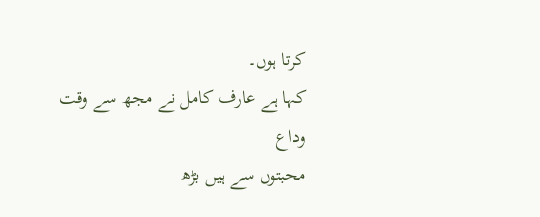کرتا ہوں۔
کہا ہے عارف کامل نے مجھ سے وقت وداع
محبتوں سے ہیں بڑھ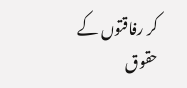کر رفاقتوں کے حقوق